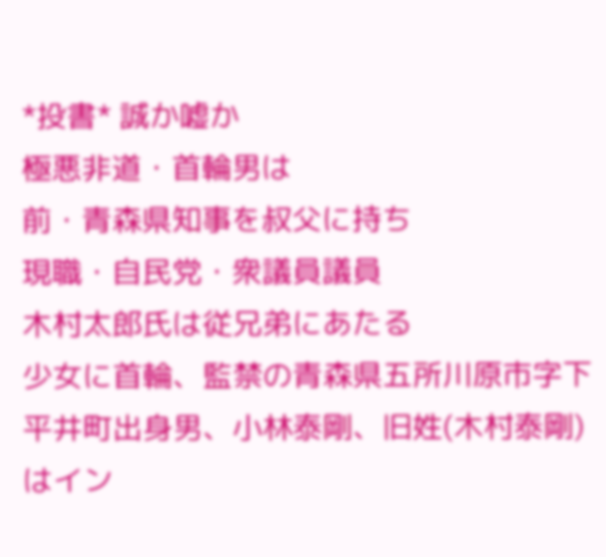*投書* 誠か嘘か
極悪非道・首輪男は
前・青森県知事を叔父に持ち
現職・自民党・衆議員議員
木村太郎氏は従兄弟にあたる
少女に首輪、監禁の青森県五所川原市字下平井町出身男、小林泰剛、旧姓(木村泰剛)はイン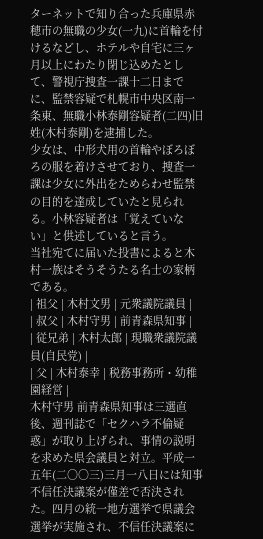ターネットで知り合った兵庫県赤穂市の無職の少女(一九)に首輪を付けるなどし、ホテルや自宅に三ヶ月以上にわたり閉じ込めたとして、警視庁捜査一課十二日までに、監禁容疑で札幌市中央区南一条東、無職小林泰剛容疑者(二四)旧姓(木村泰剛)を逮捕した。
少女は、中形犬用の首輪やぼろぼろの服を着けさせており、捜査一課は少女に外出をためらわせ監禁の目的を達成していたと見られる。小林容疑者は「覚えていない」と供述していると言う。
当社宛てに届いた投書によると木村一族はそうそうたる名士の家柄である。
| 祖父 | 木村文男 | 元衆議院議員 |
| 叔父 | 木村守男 | 前青森県知事 |
| 従兄弟 | 木村太郎 | 現職衆議院議員(自民党) |
| 父 | 木村泰幸 | 税務事務所・幼稚園経営 |
木村守男 前青森県知事は三選直後、週刊誌で「セクハラ不倫疑惑」が取り上げられ、事情の説明を求めた県会議員と対立。平成一五年(二〇〇三)三月一八日には知事不信任決議案が僅差で否決された。四月の統一地方選挙で県議会選挙が実施され、不信任決議案に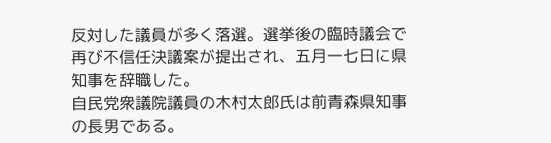反対した議員が多く落選。選挙後の臨時議会で再び不信任決議案が提出され、五月一七日に県知事を辞職した。
自民党衆議院議員の木村太郎氏は前青森県知事の長男である。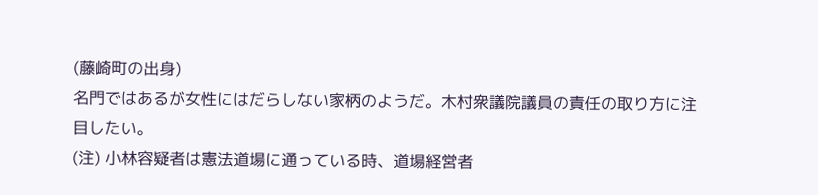(藤崎町の出身)
名門ではあるが女性にはだらしない家柄のようだ。木村衆議院議員の責任の取り方に注目したい。
(注) 小林容疑者は憲法道場に通っている時、道場経営者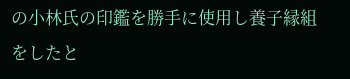の小林氏の印鑑を勝手に使用し養子縁組をしたと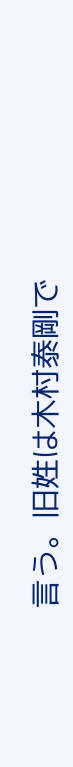言う。旧姓は木村泰剛で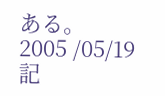ある。
2005 /05/19記